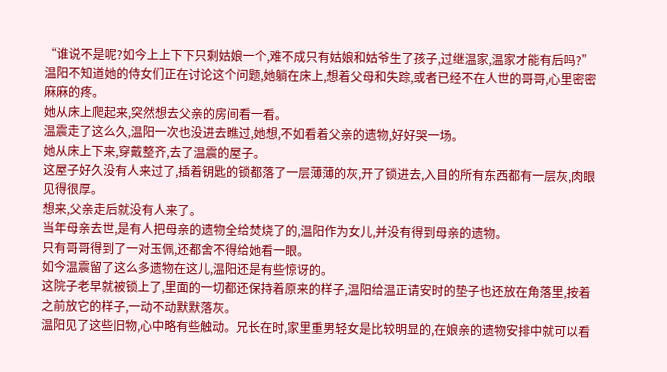“谁说不是呢?如今上上下下只剩姑娘一个,难不成只有姑娘和姑爷生了孩子,过继温家,温家才能有后吗?”
温阳不知道她的侍女们正在讨论这个问题,她躺在床上,想着父母和失踪,或者已经不在人世的哥哥,心里密密麻麻的疼。
她从床上爬起来,突然想去父亲的房间看一看。
温震走了这么久,温阳一次也没进去瞧过,她想,不如看着父亲的遗物,好好哭一场。
她从床上下来,穿戴整齐,去了温震的屋子。
这屋子好久没有人来过了,插着钥匙的锁都落了一层薄薄的灰,开了锁进去,入目的所有东西都有一层灰,肉眼见得很厚。
想来,父亲走后就没有人来了。
当年母亲去世,是有人把母亲的遗物全给焚烧了的,温阳作为女儿,并没有得到母亲的遗物。
只有哥哥得到了一对玉佩,还都舍不得给她看一眼。
如今温震留了这么多遗物在这儿,温阳还是有些惊讶的。
这院子老早就被锁上了,里面的一切都还保持着原来的样子,温阳给温正请安时的垫子也还放在角落里,按着之前放它的样子,一动不动默默落灰。
温阳见了这些旧物,心中略有些触动。兄长在时,家里重男轻女是比较明显的,在娘亲的遗物安排中就可以看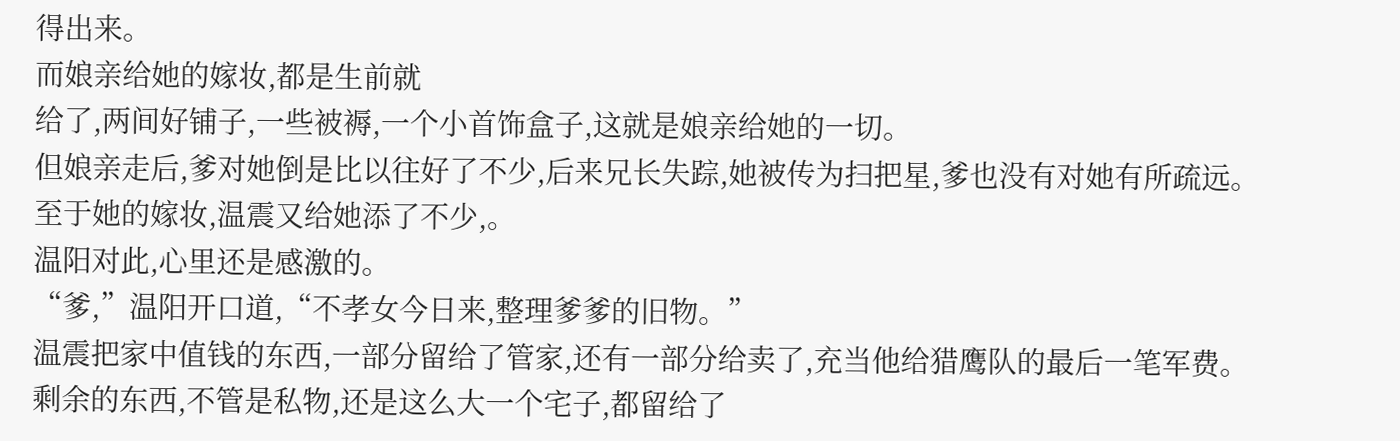得出来。
而娘亲给她的嫁妆,都是生前就
给了,两间好铺子,一些被褥,一个小首饰盒子,这就是娘亲给她的一切。
但娘亲走后,爹对她倒是比以往好了不少,后来兄长失踪,她被传为扫把星,爹也没有对她有所疏远。
至于她的嫁妆,温震又给她添了不少,。
温阳对此,心里还是感激的。
“爹,”温阳开口道,“不孝女今日来,整理爹爹的旧物。”
温震把家中值钱的东西,一部分留给了管家,还有一部分给卖了,充当他给猎鹰队的最后一笔军费。
剩余的东西,不管是私物,还是这么大一个宅子,都留给了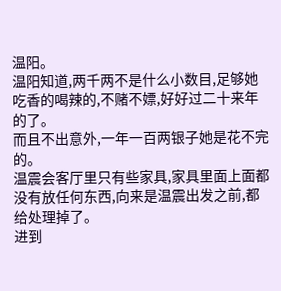温阳。
温阳知道,两千两不是什么小数目,足够她吃香的喝辣的,不赌不嫖,好好过二十来年的了。
而且不出意外,一年一百两银子她是花不完的。
温震会客厅里只有些家具,家具里面上面都没有放任何东西,向来是温震出发之前,都给处理掉了。
进到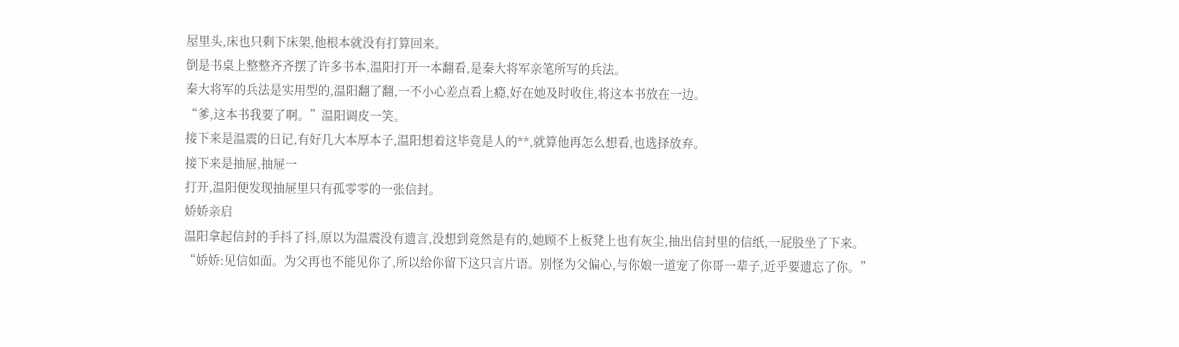屋里头,床也只剩下床架,他根本就没有打算回来。
倒是书桌上整整齐齐摆了许多书本,温阳打开一本翻看,是秦大将军亲笔所写的兵法。
秦大将军的兵法是实用型的,温阳翻了翻,一不小心差点看上瘾,好在她及时收住,将这本书放在一边。
“爹,这本书我要了啊。”温阳调皮一笑。
接下来是温震的日记,有好几大本厚本子,温阳想着这毕竟是人的**,就算他再怎么想看,也选择放弃。
接下来是抽屉,抽屉一
打开,温阳便发现抽屉里只有孤零零的一张信封。
娇娇亲启
温阳拿起信封的手抖了抖,原以为温震没有遗言,没想到竟然是有的,她顾不上板凳上也有灰尘,抽出信封里的信纸,一屁股坐了下来。
“娇娇:见信如面。为父再也不能见你了,所以给你留下这只言片语。别怪为父偏心,与你娘一道宠了你哥一辈子,近乎要遗忘了你。”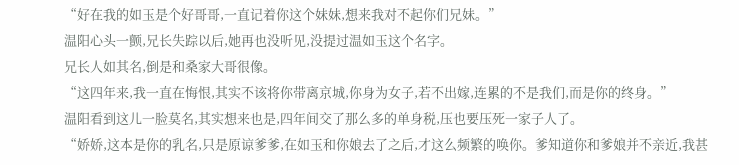“好在我的如玉是个好哥哥,一直记着你这个妹妹,想来我对不起你们兄妹。”
温阳心头一颤,兄长失踪以后,她再也没听见,没提过温如玉这个名字。
兄长人如其名,倒是和桑家大哥很像。
“这四年来,我一直在悔恨,其实不该将你带离京城,你身为女子,若不出嫁,连累的不是我们,而是你的终身。”
温阳看到这儿一脸莫名,其实想来也是,四年间交了那么多的单身税,压也要压死一家子人了。
“娇娇,这本是你的乳名,只是原谅爹爹,在如玉和你娘去了之后,才这么频繁的唤你。爹知道你和爹娘并不亲近,我甚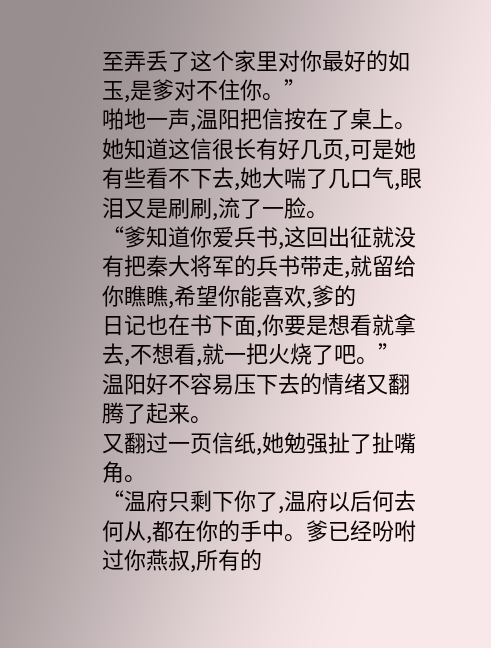至弄丢了这个家里对你最好的如玉,是爹对不住你。”
啪地一声,温阳把信按在了桌上。
她知道这信很长有好几页,可是她有些看不下去,她大喘了几口气,眼泪又是刷刷,流了一脸。
“爹知道你爱兵书,这回出征就没有把秦大将军的兵书带走,就留给你瞧瞧,希望你能喜欢,爹的
日记也在书下面,你要是想看就拿去,不想看,就一把火烧了吧。”
温阳好不容易压下去的情绪又翻腾了起来。
又翻过一页信纸,她勉强扯了扯嘴角。
“温府只剩下你了,温府以后何去何从,都在你的手中。爹已经吩咐过你燕叔,所有的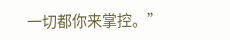一切都你来掌控。”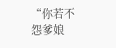“你若不怨爹娘